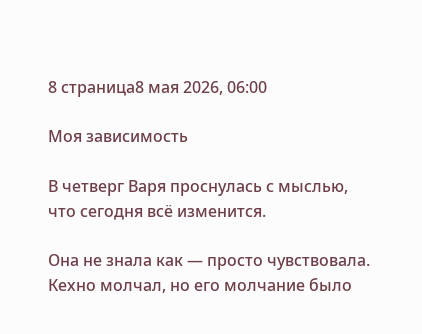8 страница8 мая 2026, 06:00

Моя зависимость

В четверг Варя проснулась с мыслью, что сегодня всё изменится.

Она не знала как — просто чувствовала. Кехно молчал, но его молчание было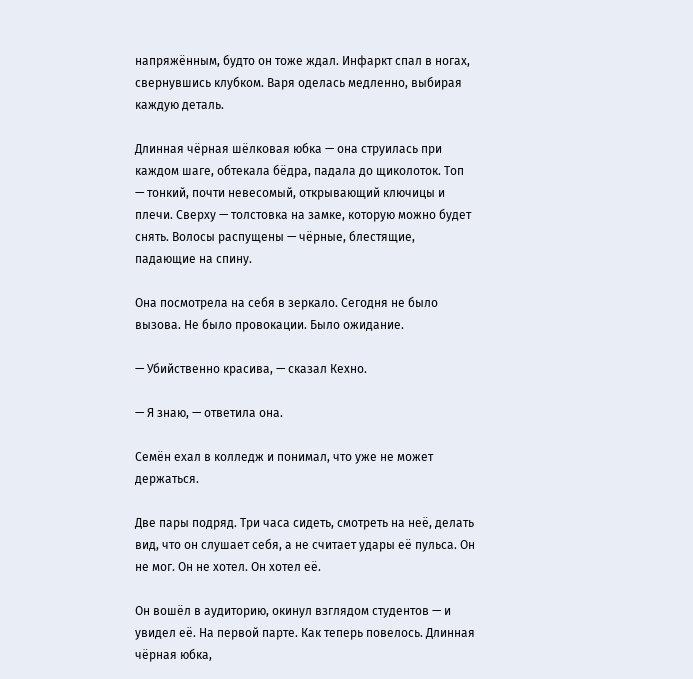напряжённым, будто он тоже ждал. Инфаркт спал в ногах, свернувшись клубком. Варя оделась медленно, выбирая каждую деталь.

Длинная чёрная шёлковая юбка — она струилась при каждом шаге, обтекала бёдра, падала до щиколоток. Топ — тонкий, почти невесомый, открывающий ключицы и плечи. Сверху — толстовка на замке, которую можно будет снять. Волосы распущены — чёрные, блестящие, падающие на спину.

Она посмотрела на себя в зеркало. Сегодня не было вызова. Не было провокации. Было ожидание.

— Убийственно красива, — сказал Кехно.

— Я знаю, — ответила она.

Семён ехал в колледж и понимал, что уже не может держаться.

Две пары подряд. Три часа сидеть, смотреть на неё, делать вид, что он слушает себя, а не считает удары её пульса. Он не мог. Он не хотел. Он хотел её.

Он вошёл в аудиторию, окинул взглядом студентов — и увидел её. На первой парте. Как теперь повелось. Длинная чёрная юбка,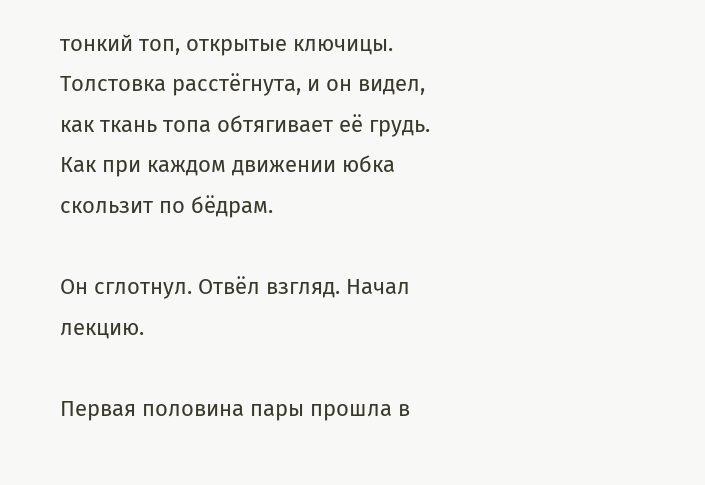тонкий топ, открытые ключицы. Толстовка расстёгнута, и он видел, как ткань топа обтягивает её грудь. Как при каждом движении юбка скользит по бёдрам.

Он сглотнул. Отвёл взгляд. Начал лекцию.

Первая половина пары прошла в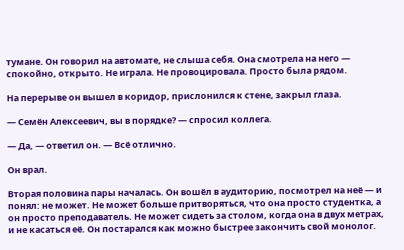тумане. Он говорил на автомате, не слыша себя. Она смотрела на него — спокойно, открыто. Не играла. Не провоцировала. Просто была рядом.

На перерыве он вышел в коридор, прислонился к стене, закрыл глаза.

— Семён Алексеевич, вы в порядке? — спросил коллега.

— Да, — ответил он. — Всё отлично.

Он врал.

Вторая половина пары началась. Он вошёл в аудиторию, посмотрел на неё — и понял: не может. Не может больше притворяться, что она просто студентка, а он просто преподаватель. Не может сидеть за столом, когда она в двух метрах, и не касаться её. Он постарался как можно быстрее закончить свой монолог.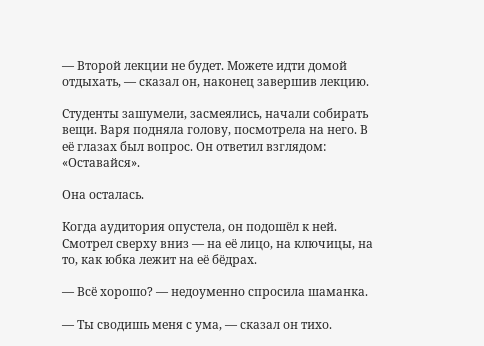— Второй лекции не будет. Можете идти домой отдыхать, — сказал он, наконец завершив лекцию.

Студенты зашумели, засмеялись, начали собирать вещи. Варя подняла голову, посмотрела на него. В её глазах был вопрос. Он ответил взглядом: «Оставайся».

Она осталась.

Когда аудитория опустела, он подошёл к ней. Смотрел сверху вниз — на её лицо, на ключицы, на то, как юбка лежит на её бёдрах.

— Всё хорошо? — недоуменно спросила шаманка.

— Ты сводишь меня с ума, — сказал он тихо.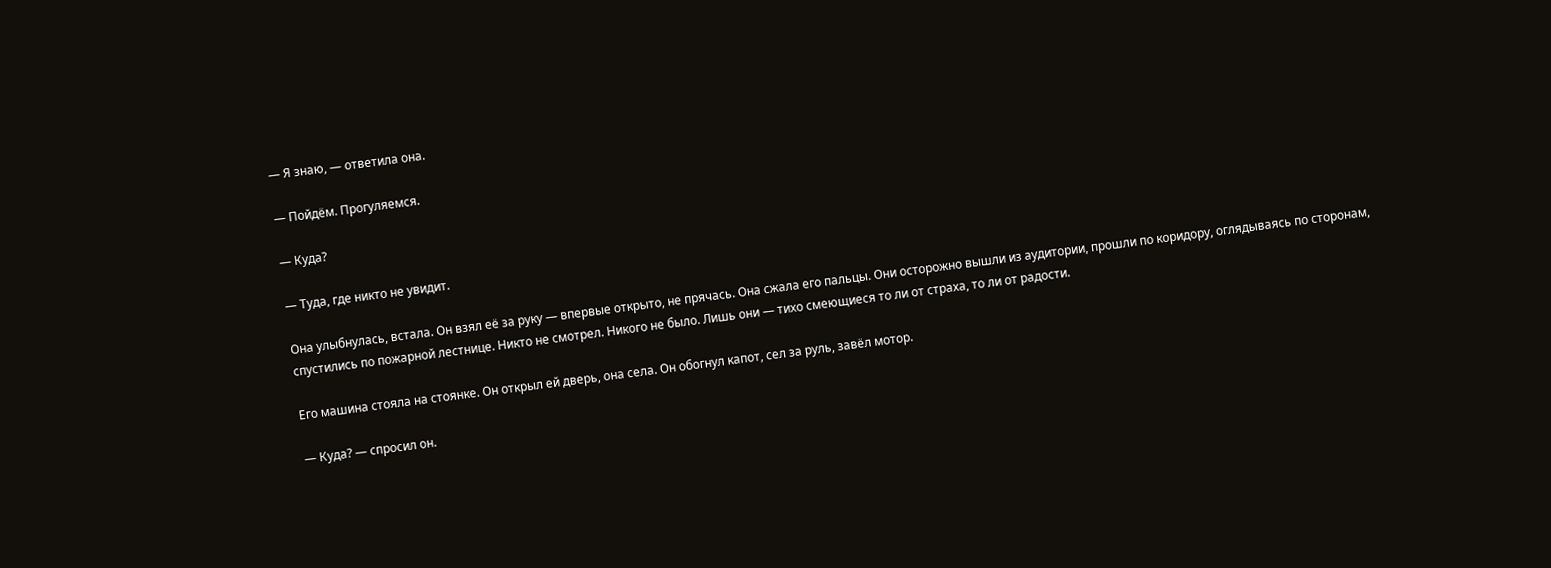— Я знаю, — ответила она.

— Пойдём. Прогуляемся.

— Куда?

— Туда, где никто не увидит.

Она улыбнулась, встала. Он взял её за руку — впервые открыто, не прячась. Она сжала его пальцы. Они осторожно вышли из аудитории, прошли по коридору, оглядываясь по сторонам, спустились по пожарной лестнице. Никто не смотрел. Никого не было. Лишь они — тихо смеющиеся то ли от страха, то ли от радости.

Его машина стояла на стоянке. Он открыл ей дверь, она села. Он обогнул капот, сел за руль, завёл мотор.

— Куда? — спросил он.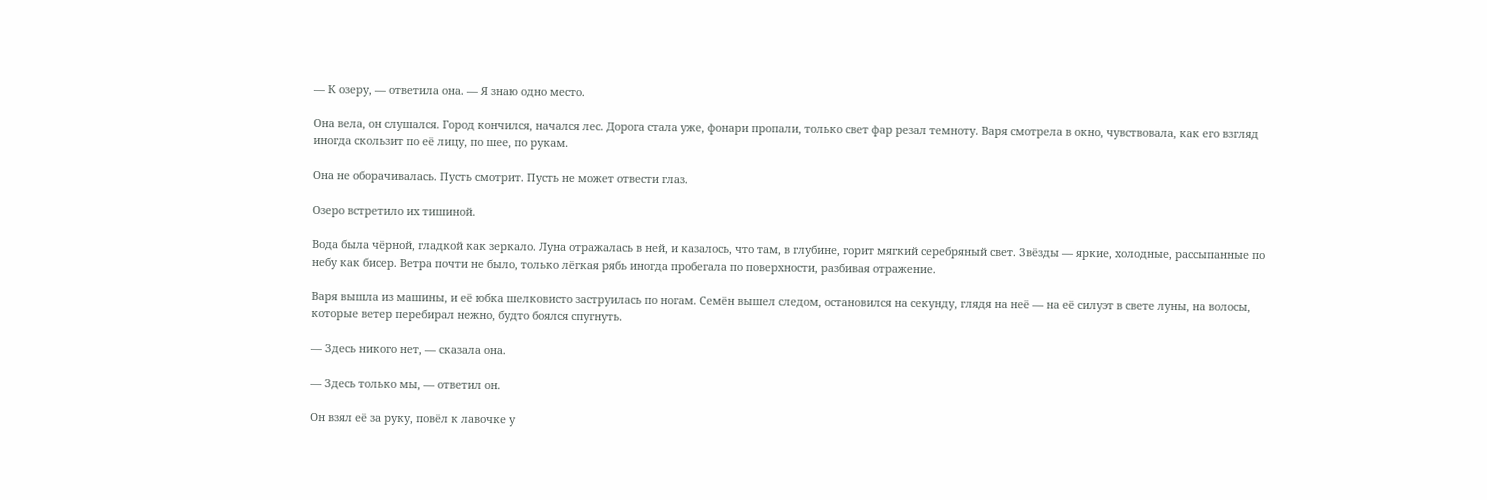— К озеру, — ответила она. — Я знаю одно место.

Она вела, он слушался. Город кончился, начался лес. Дорога стала уже, фонари пропали, только свет фар резал темноту. Варя смотрела в окно, чувствовала, как его взгляд иногда скользит по её лицу, по шее, по рукам.

Она не оборачивалась. Пусть смотрит. Пусть не может отвести глаз.

Озеро встретило их тишиной.

Вода была чёрной, гладкой как зеркало. Луна отражалась в ней, и казалось, что там, в глубине, горит мягкий серебряный свет. Звёзды — яркие, холодные, рассыпанные по небу как бисер. Ветра почти не было, только лёгкая рябь иногда пробегала по поверхности, разбивая отражение.

Варя вышла из машины, и её юбка шелковисто заструилась по ногам. Семён вышел следом, остановился на секунду, глядя на неё — на её силуэт в свете луны, на волосы, которые ветер перебирал нежно, будто боялся спугнуть.

— Здесь никого нет, — сказала она.

— Здесь только мы, — ответил он.

Он взял её за руку, повёл к лавочке у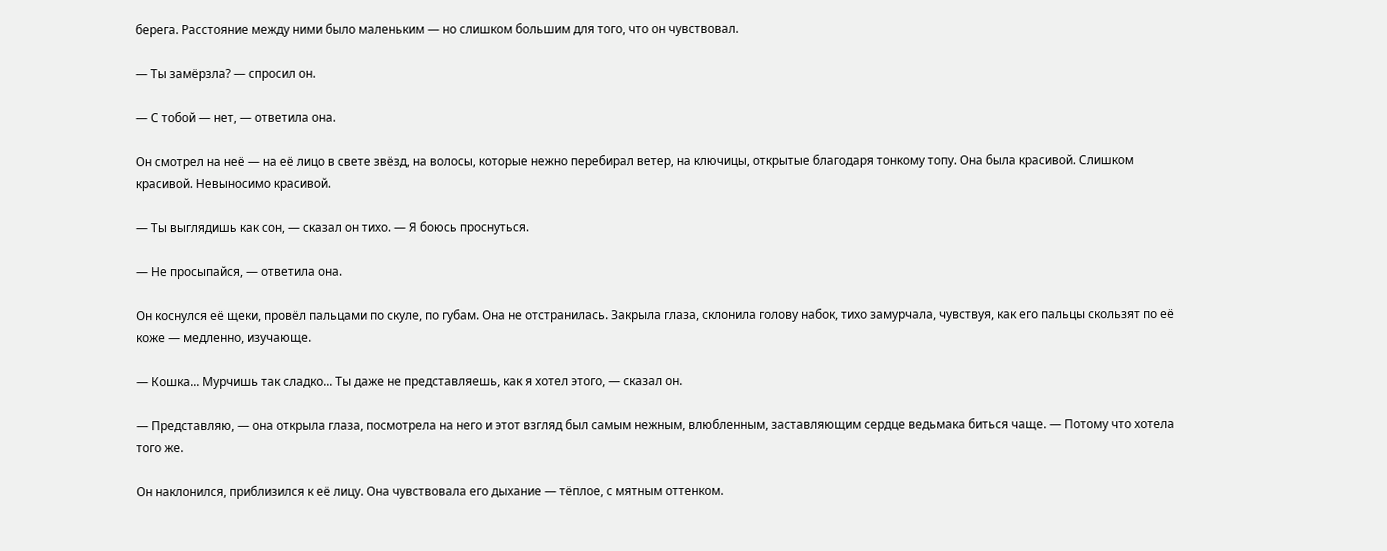берега. Расстояние между ними было маленьким — но слишком большим для того, что он чувствовал.

— Ты замёрзла? — спросил он.

— С тобой — нет, — ответила она.

Он смотрел на неё — на её лицо в свете звёзд, на волосы, которые нежно перебирал ветер, на ключицы, открытые благодаря тонкому топу. Она была красивой. Слишком красивой. Невыносимо красивой.

— Ты выглядишь как сон, — сказал он тихо. — Я боюсь проснуться.

— Не просыпайся, — ответила она.

Он коснулся её щеки, провёл пальцами по скуле, по губам. Она не отстранилась. Закрыла глаза, склонила голову набок, тихо замурчала, чувствуя, как его пальцы скользят по её коже — медленно, изучающе.

— Кошка... Мурчишь так сладко... Ты даже не представляешь, как я хотел этого, — сказал он.

— Представляю, — она открыла глаза, посмотрела на него и этот взгляд был самым нежным, влюбленным, заставляющим сердце ведьмака биться чаще. — Потому что хотела того же.

Он наклонился, приблизился к её лицу. Она чувствовала его дыхание — тёплое, с мятным оттенком.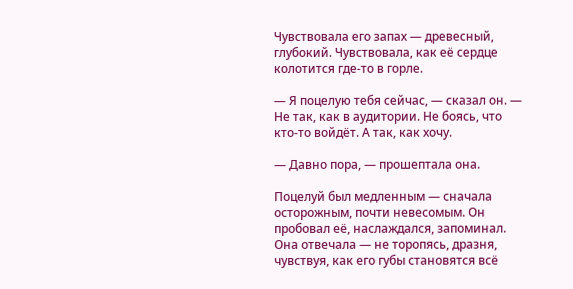Чувствовала его запах — древесный, глубокий. Чувствовала, как её сердце колотится где-то в горле.

— Я поцелую тебя сейчас, — сказал он. — Не так, как в аудитории. Не боясь, что кто-то войдёт. А так, как хочу.

— Давно пора, — прошептала она.

Поцелуй был медленным — сначала осторожным, почти невесомым. Он пробовал её, наслаждался, запоминал. Она отвечала — не торопясь, дразня, чувствуя, как его губы становятся всё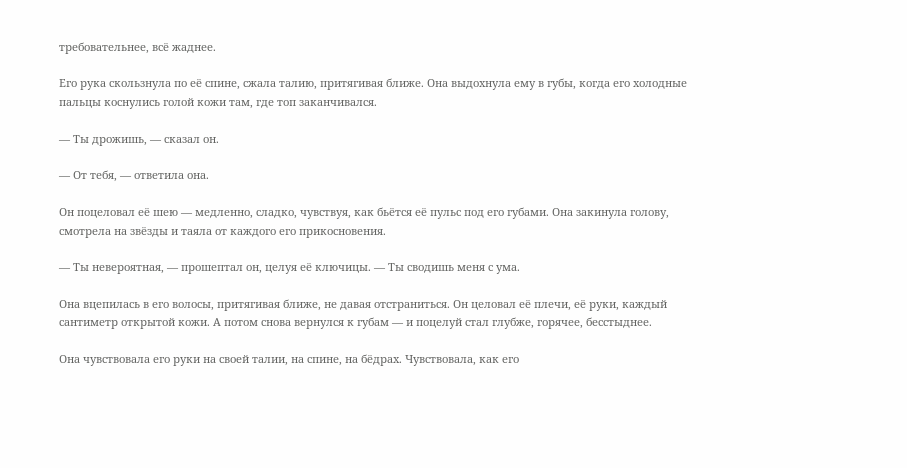требовательнее, всё жаднее.

Его рука скользнула по её спине, сжала талию, притягивая ближе. Она выдохнула ему в губы, когда его холодные пальцы коснулись голой кожи там, где топ заканчивался.

— Ты дрожишь, — сказал он.

— От тебя, — ответила она.

Он поцеловал её шею — медленно, сладко, чувствуя, как бьётся её пульс под его губами. Она закинула голову, смотрела на звёзды и таяла от каждого его прикосновения.

— Ты невероятная, — прошептал он, целуя её ключицы. — Ты сводишь меня с ума.

Она вцепилась в его волосы, притягивая ближе, не давая отстраниться. Он целовал её плечи, её руки, каждый сантиметр открытой кожи. А потом снова вернулся к губам — и поцелуй стал глубже, горячее, бесстыднее.

Она чувствовала его руки на своей талии, на спине, на бёдрах. Чувствовала, как его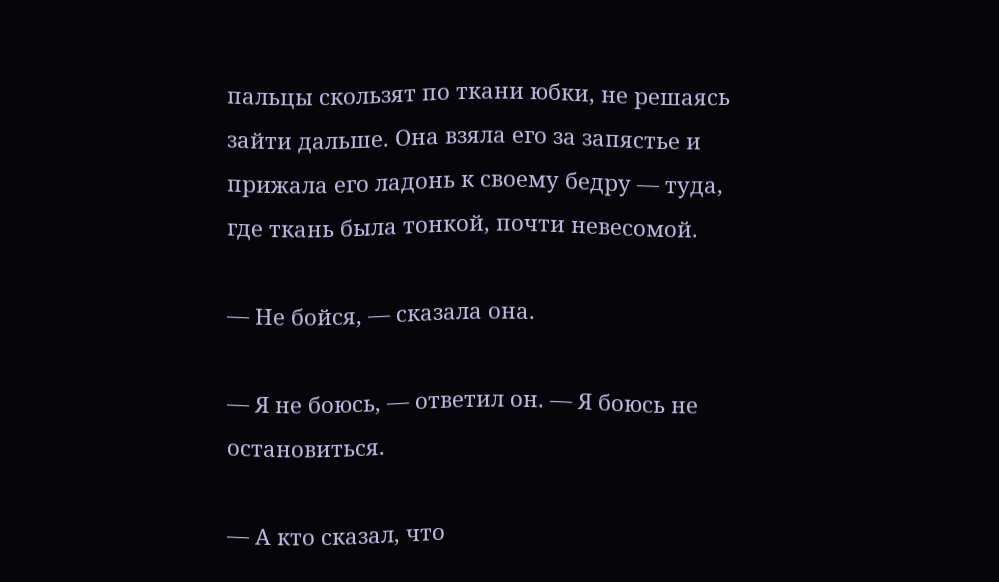пальцы скользят по ткани юбки, не решаясь зайти дальше. Она взяла его за запястье и прижала его ладонь к своему бедру — туда, где ткань была тонкой, почти невесомой.

— Не бойся, — сказала она.

— Я не боюсь, — ответил он. — Я боюсь не остановиться.

— А кто сказал, что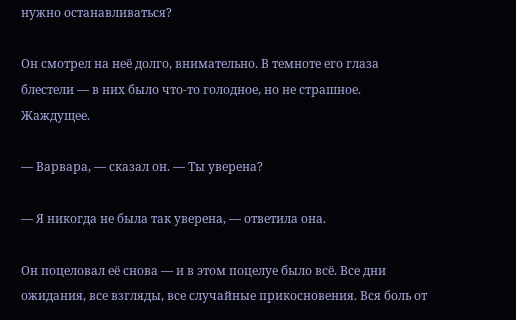нужно останавливаться?

Он смотрел на неё долго, внимательно. В темноте его глаза блестели — в них было что-то голодное, но не страшное. Жаждущее.

— Варвара, — сказал он. — Ты уверена?

— Я никогда не была так уверена, — ответила она.

Он поцеловал её снова — и в этом поцелуе было всё. Все дни ожидания, все взгляды, все случайные прикосновения. Вся боль от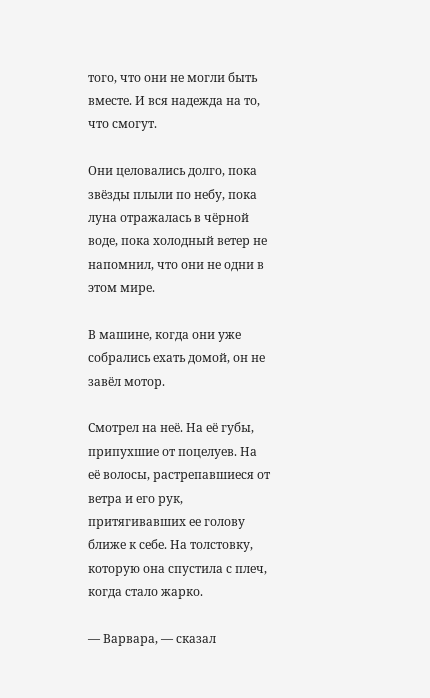того, что они не могли быть вместе. И вся надежда на то, что смогут.

Они целовались долго, пока звёзды плыли по небу, пока луна отражалась в чёрной воде, пока холодный ветер не напомнил, что они не одни в этом мире.

В машине, когда они уже собрались ехать домой, он не завёл мотор.

Смотрел на неё. На её губы, припухшие от поцелуев. На её волосы, растрепавшиеся от ветра и его рук, притягивавших ее голову ближе к себе. На толстовку, которую она спустила с плеч, когда стало жарко.

— Варвара, — сказал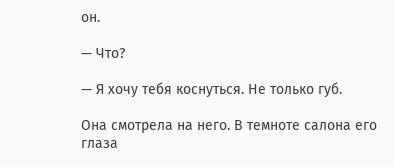он.

— Что?

— Я хочу тебя коснуться. Не только губ.

Она смотрела на него. В темноте салона его глаза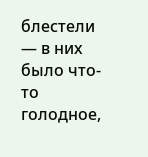блестели — в них было что-то голодное,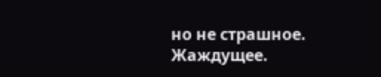но не страшное. Жаждущее.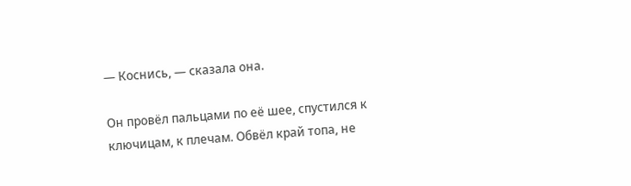— Коснись, — сказала она.

Он провёл пальцами по её шее, спустился к ключицам, к плечам. Обвёл край топа, не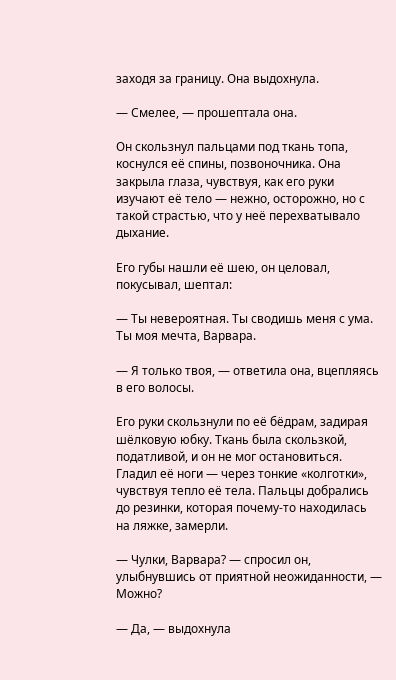заходя за границу. Она выдохнула.

— Смелее, — прошептала она.

Он скользнул пальцами под ткань топа, коснулся её спины, позвоночника. Она закрыла глаза, чувствуя, как его руки изучают её тело — нежно, осторожно, но с такой страстью, что у неё перехватывало дыхание.

Его губы нашли её шею, он целовал, покусывал, шептал:

— Ты невероятная. Ты сводишь меня с ума. Ты моя мечта, Варвара.

— Я только твоя, — ответила она, вцепляясь в его волосы.

Его руки скользнули по её бёдрам, задирая шёлковую юбку. Ткань была скользкой, податливой, и он не мог остановиться. Гладил её ноги — через тонкие «колготки», чувствуя тепло её тела. Пальцы добрались до резинки, которая почему-то находилась на ляжке, замерли.

— Чулки, Варвара? — спросил он, улыбнувшись от приятной неожиданности, — Можно?

— Да, — выдохнула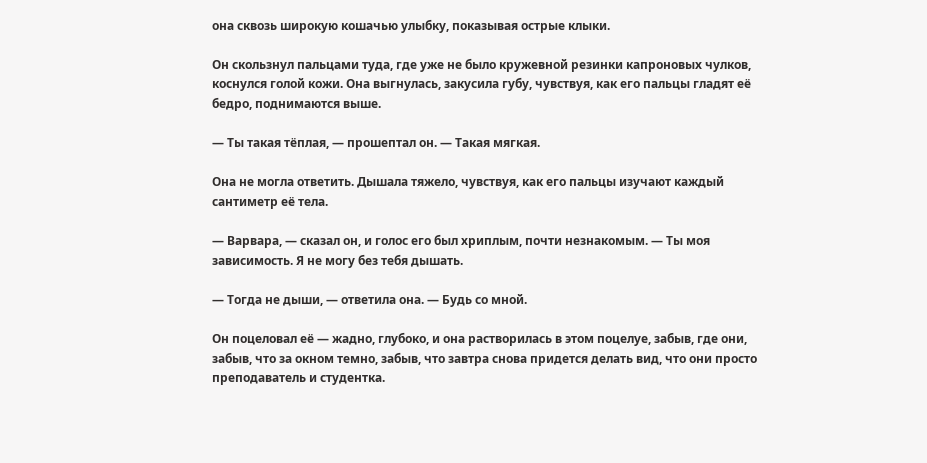она сквозь широкую кошачью улыбку, показывая острые клыки.

Он скользнул пальцами туда, где уже не было кружевной резинки капроновых чулков, коснулся голой кожи. Она выгнулась, закусила губу, чувствуя, как его пальцы гладят её бедро, поднимаются выше.

— Ты такая тёплая, — прошептал он. — Такая мягкая.

Она не могла ответить. Дышала тяжело, чувствуя, как его пальцы изучают каждый сантиметр её тела.

— Варвара, — сказал он, и голос его был хриплым, почти незнакомым. — Ты моя зависимость. Я не могу без тебя дышать.

— Тогда не дыши, — ответила она. — Будь со мной.

Он поцеловал её — жадно, глубоко, и она растворилась в этом поцелуе, забыв, где они, забыв, что за окном темно, забыв, что завтра снова придется делать вид, что они просто преподаватель и студентка.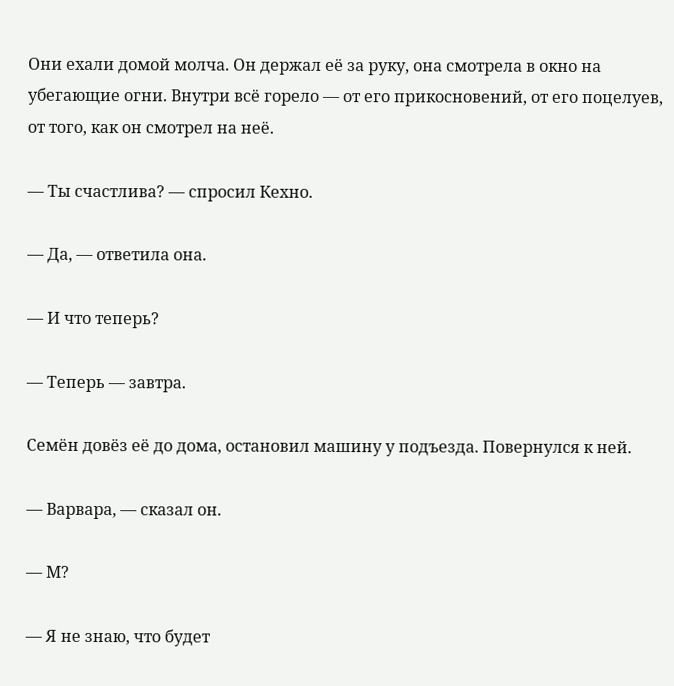Они ехали домой молча. Он держал её за руку, она смотрела в окно на убегающие огни. Внутри всё горело — от его прикосновений, от его поцелуев, от того, как он смотрел на неё.

— Ты счастлива? — спросил Кехно.

— Да, — ответила она.

— И что теперь?

— Теперь — завтра.

Семён довёз её до дома, остановил машину у подъезда. Повернулся к ней.

— Варвара, — сказал он.

— М?

— Я не знаю, что будет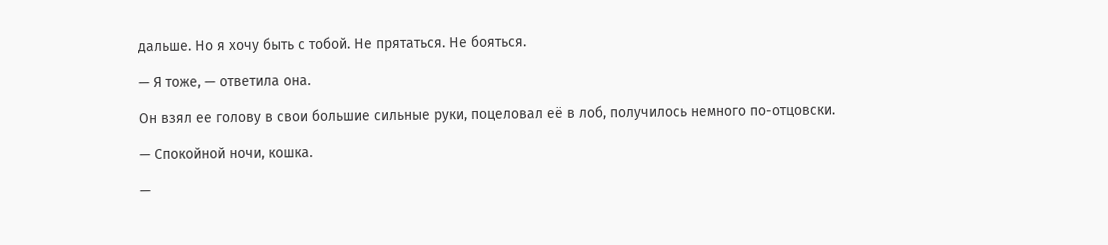дальше. Но я хочу быть с тобой. Не прятаться. Не бояться.

— Я тоже, — ответила она.

Он взял ее голову в свои большие сильные руки, поцеловал её в лоб, получилось немного по-отцовски.

— Спокойной ночи, кошка.

—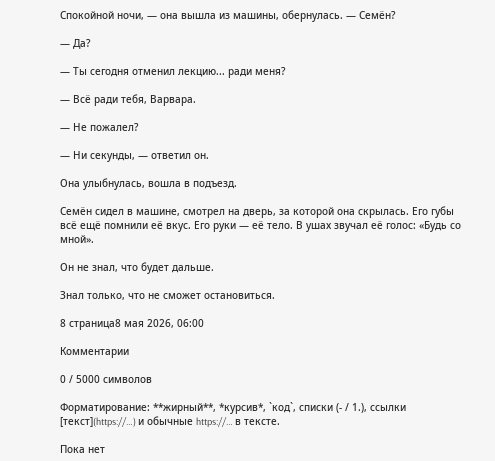Спокойной ночи, — она вышла из машины, обернулась. — Семён?

— Да?

— Ты сегодня отменил лекцию... ради меня?

— Всё ради тебя, Варвара.

— Не пожалел?

— Ни секунды, — ответил он.

Она улыбнулась, вошла в подъезд.

Семён сидел в машине, смотрел на дверь, за которой она скрылась. Его губы всё ещё помнили её вкус. Его руки — её тело. В ушах звучал её голос: «Будь со мной».

Он не знал, что будет дальше.

Знал только, что не сможет остановиться.

8 страница8 мая 2026, 06:00

Комментарии

0 / 5000 символов

Форматирование: **жирный**, *курсив*, `код`, списки (- / 1.), ссылки [текст](https://…) и обычные https://… в тексте.

Пока нет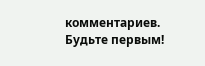комментариев. Будьте первым!